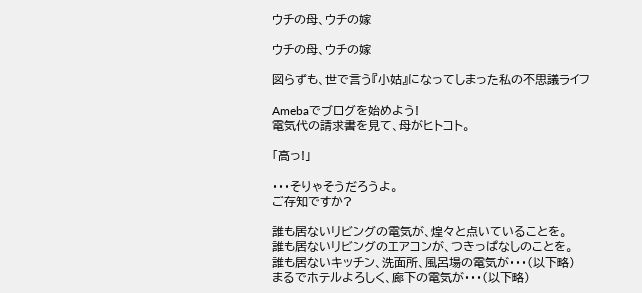ウチの母、ウチの嫁

ウチの母、ウチの嫁

図らずも、世で言う『小姑』になってしまった私の不思議ライフ

Amebaでブログを始めよう!
電気代の請求書を見て、母がヒトコト。

「高っ!」

・・・そりゃそうだろうよ。
ご存知ですか?

誰も居ないリビングの電気が、煌々と点いていることを。
誰も居ないリビングのエアコンが、つきっぱなしのことを。
誰も居ないキッチン、洗面所、風呂場の電気が・・・(以下略)
まるでホテルよろしく、廊下の電気が・・・(以下略)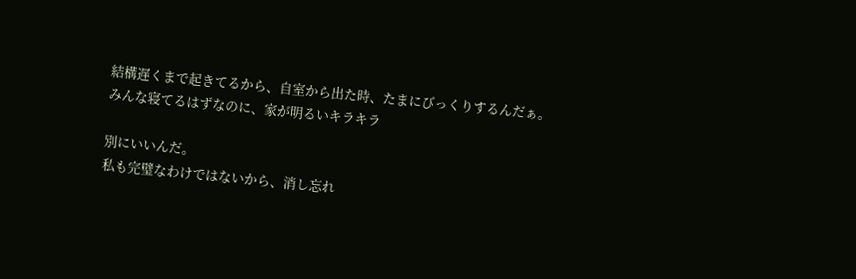結構遅くまで起きてるから、自室から出た時、たまにびっくりするんだぁ。
みんな寝てるはずなのに、家が明るいキラキラ

別にいいんだ。
私も完璧なわけではないから、消し忘れ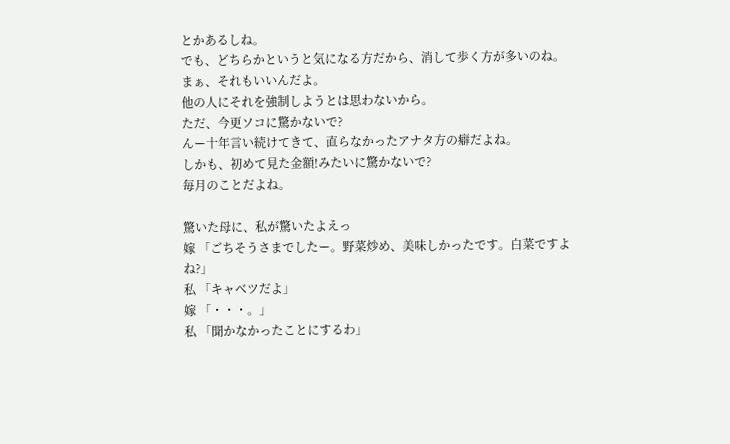とかあるしね。
でも、どちらかというと気になる方だから、消して歩く方が多いのね。
まぁ、それもいいんだよ。
他の人にそれを強制しようとは思わないから。
ただ、今更ソコに驚かないで?
んー十年言い続けてきて、直らなかったアナタ方の癖だよね。
しかも、初めて見た金額!みたいに驚かないで?
毎月のことだよね。

驚いた母に、私が驚いたよえっ
嫁 「ごちそうさまでしたー。野菜炒め、美味しかったです。白菜ですよね?」
私 「キャベツだよ」
嫁 「・・・。」
私 「聞かなかったことにするわ」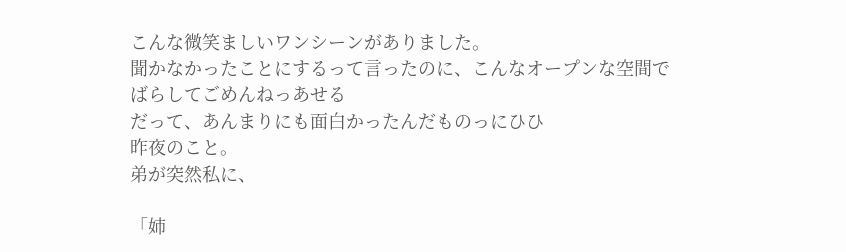こんな微笑ましいワンシーンがありました。
聞かなかったことにするって言ったのに、こんなオープンな空間でばらしてごめんねっあせる
だって、あんまりにも面白かったんだものっにひひ
昨夜のこと。
弟が突然私に、

「姉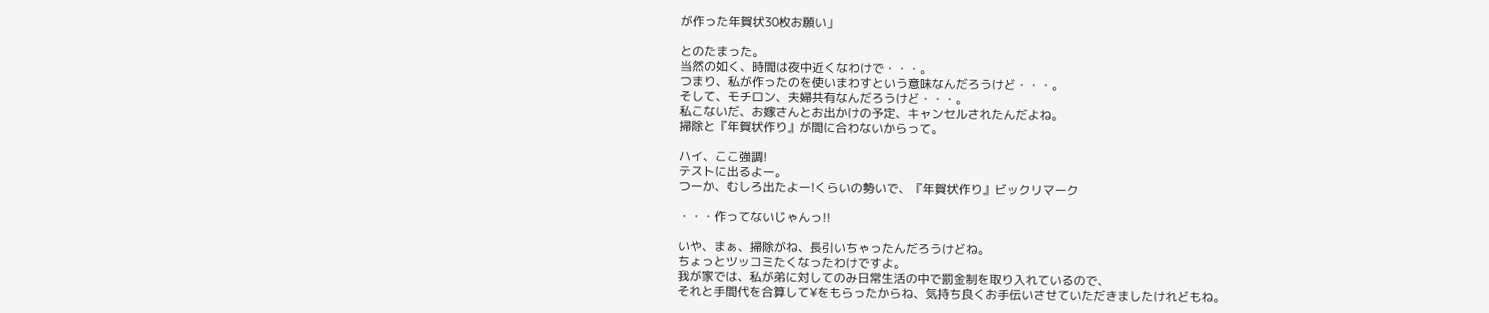が作った年賀状30枚お願い」

とのたまった。
当然の如く、時間は夜中近くなわけで・・・。
つまり、私が作ったのを使いまわすという意味なんだろうけど・・・。
そして、モチロン、夫婦共有なんだろうけど・・・。
私こないだ、お嫁さんとお出かけの予定、キャンセルされたんだよね。
掃除と『年賀状作り』が間に合わないからって。

ハイ、ここ強調!
テストに出るよー。
つーか、むしろ出たよー!くらいの勢いで、『年賀状作り』ビックリマーク

・・・作ってないじゃんっ!!

いや、まぁ、掃除がね、長引いちゃったんだろうけどね。
ちょっとツッコミたくなったわけですよ。
我が家では、私が弟に対してのみ日常生活の中で罰金制を取り入れているので、
それと手間代を合算して¥をもらったからね、気持ち良くお手伝いさせていただきましたけれどもね。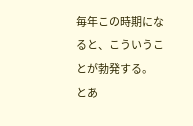毎年この時期になると、こういうことが勃発する。
とあ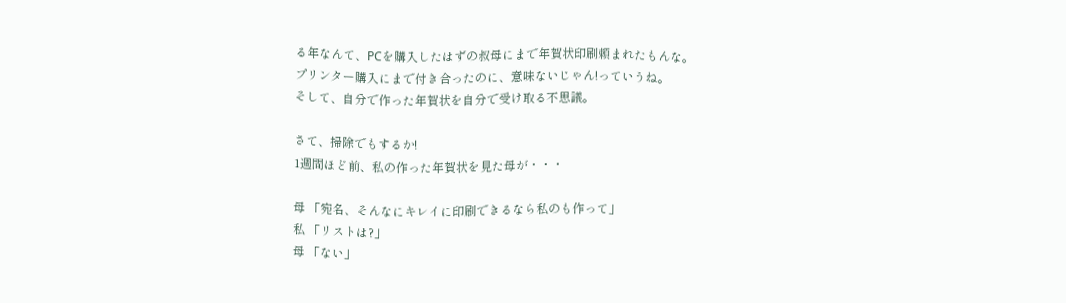る年なんて、PCを購入したはずの叔母にまで年賀状印刷頼まれたもんな。
プリンター購入にまで付き合ったのに、意味ないじゃん!っていうね。
そして、自分で作った年賀状を自分で受け取る不思議。

さて、掃除でもするか!
1週間ほど前、私の作った年賀状を見た母が・・・

母 「宛名、そんなにキレイに印刷できるなら私のも作って」
私 「リストは?」
母 「ない」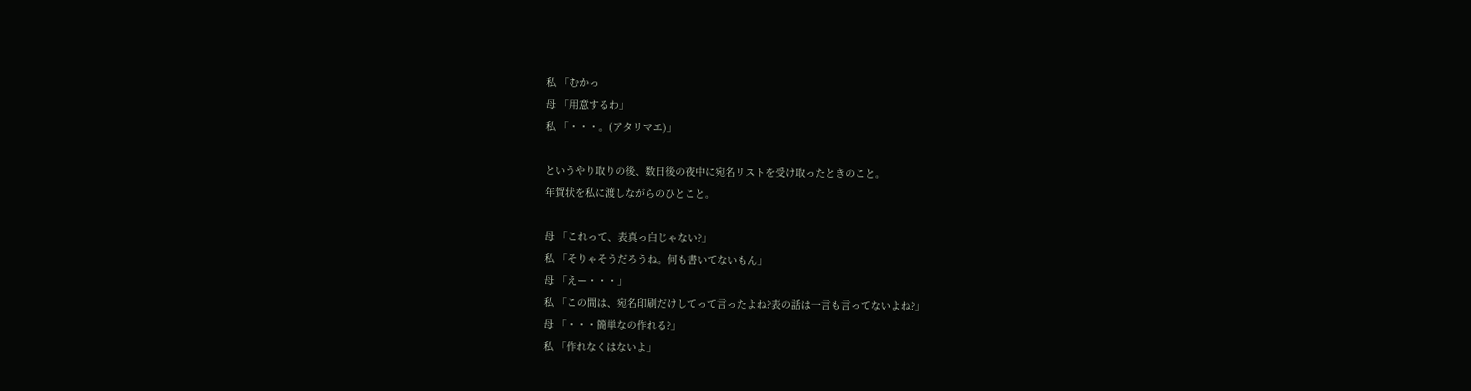私 「むかっ
母 「用意するわ」
私 「・・・。(アタリマエ)」

というやり取りの後、数日後の夜中に宛名リストを受け取ったときのこと。
年賀状を私に渡しながらのひとこと。

母 「これって、表真っ白じゃない?」
私 「そりゃそうだろうね。何も書いてないもん」
母 「えー・・・」
私 「この間は、宛名印刷だけしてって言ったよね?表の話は一言も言ってないよね?」
母 「・・・簡単なの作れる?」
私 「作れなくはないよ」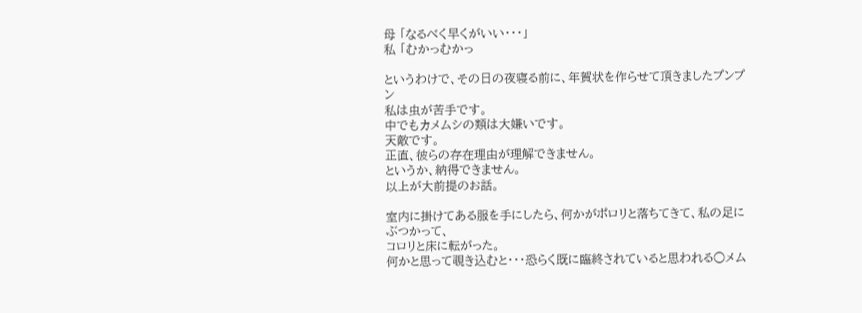母 「なるべく早くがいい・・・」
私 「むかっむかっ

というわけで、その日の夜寝る前に、年賀状を作らせて頂きましたプンプン
私は虫が苦手です。
中でもカメムシの類は大嫌いです。
天敵です。
正直、彼らの存在理由が理解できません。
というか、納得できません。
以上が大前提のお話。

室内に掛けてある服を手にしたら、何かがポロリと落ちてきて、私の足にぶつかって、
コロリと床に転がった。
何かと思って覗き込むと・・・恐らく既に臨終されていると思われる○メム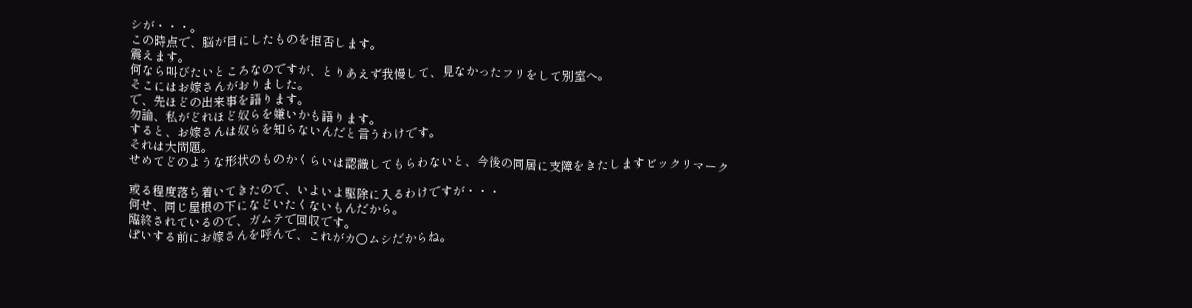シが・・・。
この時点で、脳が目にしたものを拒否します。
震えます。
何なら叫びたいところなのですが、とりあえず我慢して、見なかったフリをして別室へ。
そこにはお嫁さんがおりました。
で、先ほどの出来事を語ります。
勿論、私がどれほど奴らを嫌いかも語ります。
すると、お嫁さんは奴らを知らないんだと言うわけです。
それは大問題。
せめてどのような形状のものかくらいは認識してもらわないと、今後の同居に支障をきたしますビックリマーク

或る程度落ち着いてきたので、いよいよ駆除に入るわけですが・・・
何せ、同じ屋根の下になどいたくないもんだから。
臨終されているので、ガムテで回収です。
ぽいする前にお嫁さんを呼んで、これがカ○ムシだからね。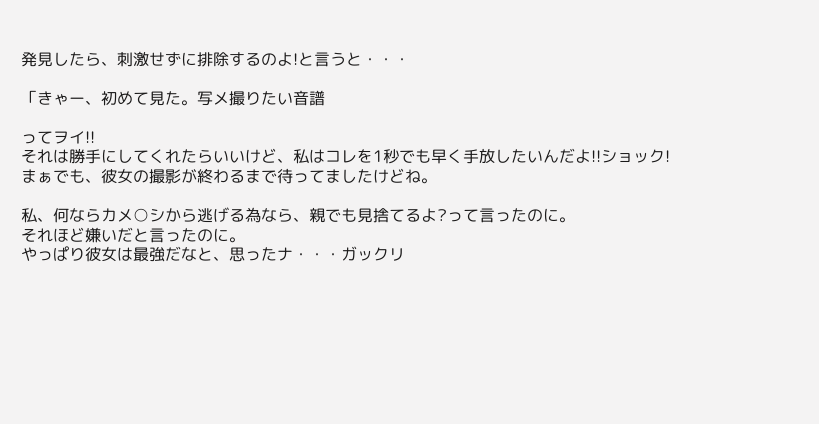発見したら、刺激せずに排除するのよ!と言うと・・・

「きゃー、初めて見た。写メ撮りたい音譜

ってヲイ!!
それは勝手にしてくれたらいいけど、私はコレを1秒でも早く手放したいんだよ!!ショック!
まぁでも、彼女の撮影が終わるまで待ってましたけどね。

私、何ならカメ○シから逃げる為なら、親でも見捨てるよ?って言ったのに。
それほど嫌いだと言ったのに。
やっぱり彼女は最強だなと、思ったナ・・・ガックリ